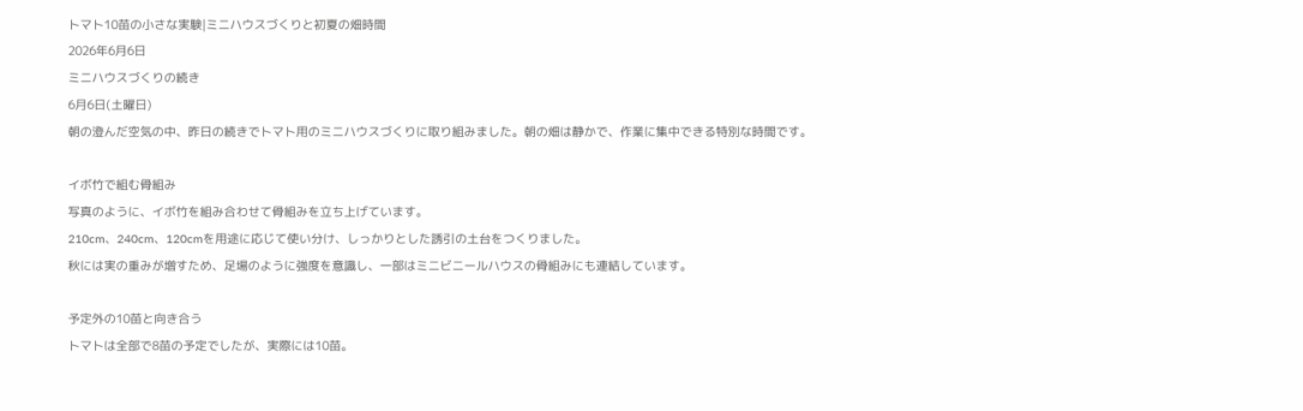トマト10苗の小さな実験|ミニハウスづくりと初夏の畑時間
2026年6月6日
ミニハウスづくりの続き
6月6日(土曜日)
朝の澄んだ空気の中、昨日の続きでトマト用のミニハウスづくりに取り組みました。朝の畑は静かで、作業に集中できる特別な時間です。

イボ竹で組む骨組み
写真のように、イボ竹を組み合わせて骨組みを立ち上げています。
210cm、240cm、120cmを用途に応じて使い分け、しっかりとした誘引の土台をつくりました。
秋には実の重みが増すため、足場のように強度を意識し、一部はミニビニールハウスの骨組みにも連結しています。

予定外の10苗と向き合う
トマトは全部で8苗の予定でしたが、実際には10苗。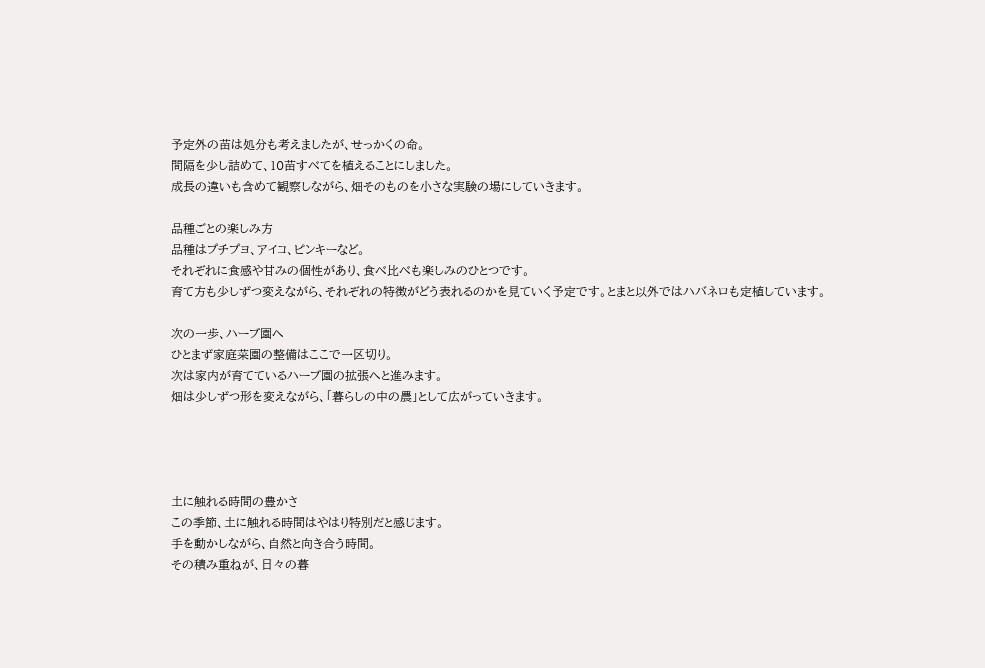予定外の苗は処分も考えましたが、せっかくの命。
間隔を少し詰めて、10苗すべてを植えることにしました。
成長の違いも含めて観察しながら、畑そのものを小さな実験の場にしていきます。

品種ごとの楽しみ方
品種はプチプヨ、アイコ、ピンキーなど。
それぞれに食感や甘みの個性があり、食べ比べも楽しみのひとつです。
育て方も少しずつ変えながら、それぞれの特徴がどう表れるのかを見ていく予定です。とまと以外ではハバネロも定植しています。

次の一歩、ハーブ園へ
ひとまず家庭菜園の整備はここで一区切り。
次は家内が育てているハーブ園の拡張へと進みます。
畑は少しずつ形を変えながら、「暮らしの中の農」として広がっていきます。




土に触れる時間の豊かさ
この季節、土に触れる時間はやはり特別だと感じます。
手を動かしながら、自然と向き合う時間。
その積み重ねが、日々の暮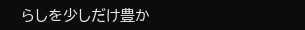らしを少しだけ豊か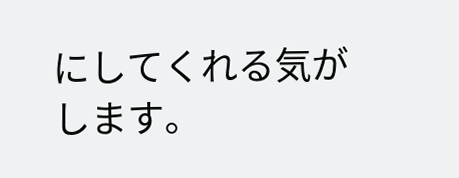にしてくれる気がします。